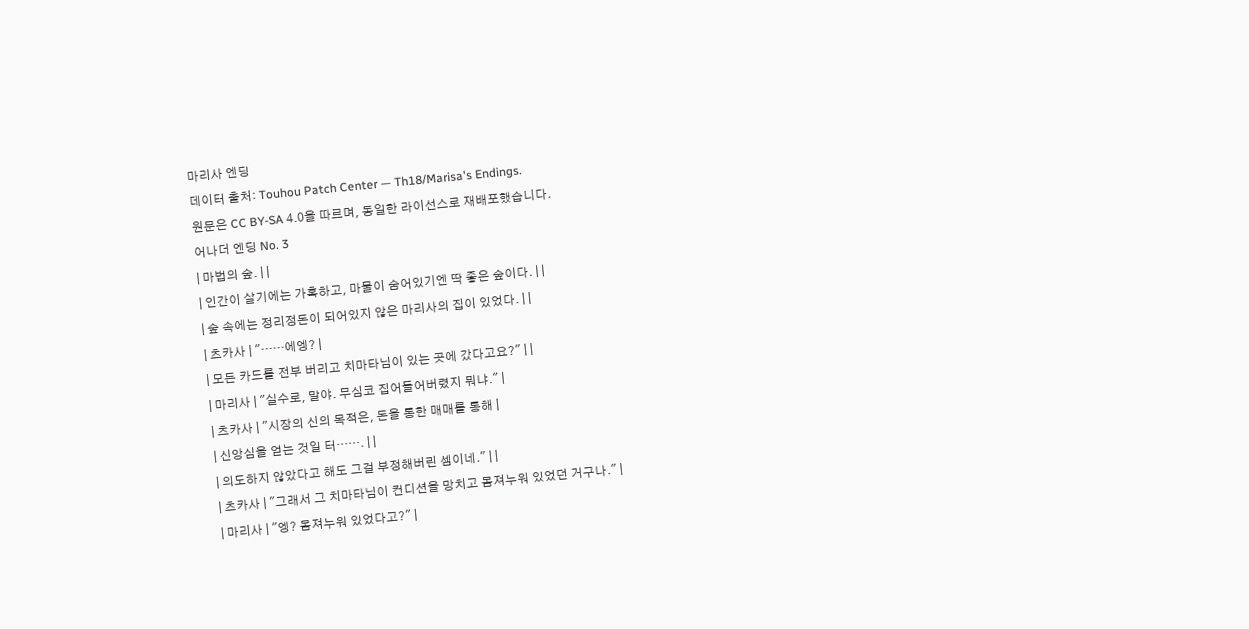마리사 엔딩
데이터 출처: Touhou Patch Center — Th18/Marisa's Endings.
원문은 CC BY-SA 4.0을 따르며, 동일한 라이선스로 재배포했습니다.
어나더 엔딩 No. 3
| 마법의 숲. | |
| 인간이 살기에는 가혹하고, 마물이 숨어있기엔 딱 좋은 숲이다. | |
| 숲 속에는 정리정돈이 되어있지 않은 마리사의 집이 있었다. | |
| 츠카사 | "……에엥? |
| 모든 카드를 전부 버리고 치마타님이 있는 곳에 갔다고요?" | |
| 마리사 | "실수로, 말야. 무심코 집어들어버렸지 뭐냐." |
| 츠카사 | "시장의 신의 목적은, 돈을 통한 매매를 통해 |
| 신앙심을 얻는 것일 터……. | |
| 의도하지 않았다고 해도 그걸 부정해버린 셈이네." | |
| 츠카사 | "그래서 그 치마타님이 컨디션을 망치고 몸져누워 있었던 거구나." |
| 마리사 | "엥? 몸져누워 있었다고?" |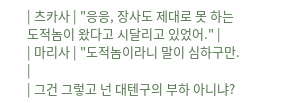| 츠카사 | "응응, 장사도 제대로 못 하는 도적놈이 왔다고 시달리고 있었어." |
| 마리사 | "도적놈이라니 말이 심하구만. |
| 그건 그렇고 넌 대텐구의 부하 아니냐?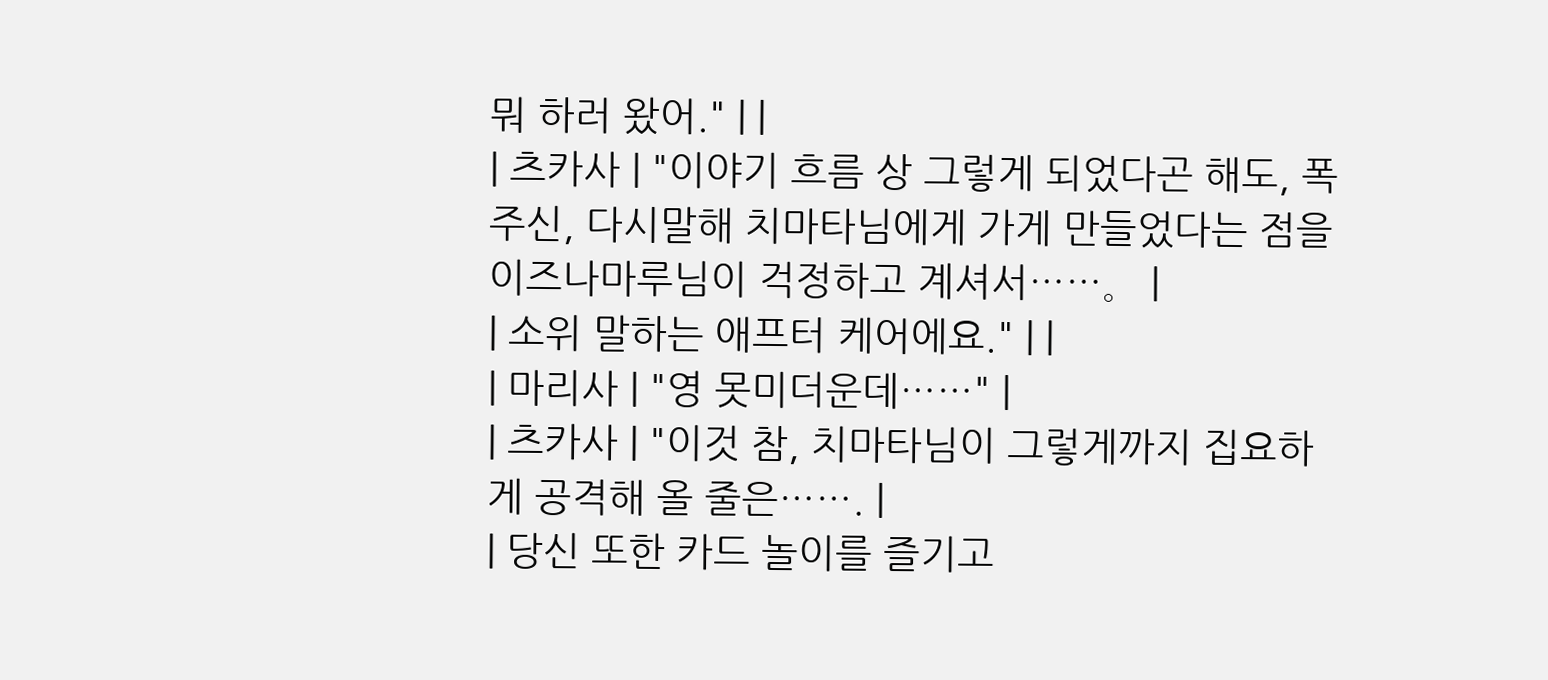뭐 하러 왔어." | |
| 츠카사 | "이야기 흐름 상 그렇게 되었다곤 해도, 폭주신, 다시말해 치마타님에게 가게 만들었다는 점을 이즈나마루님이 걱정하고 계셔서……。 |
| 소위 말하는 애프터 케어에요." | |
| 마리사 | "영 못미더운데……" |
| 츠카사 | "이것 참, 치마타님이 그렇게까지 집요하게 공격해 올 줄은……. |
| 당신 또한 카드 놀이를 즐기고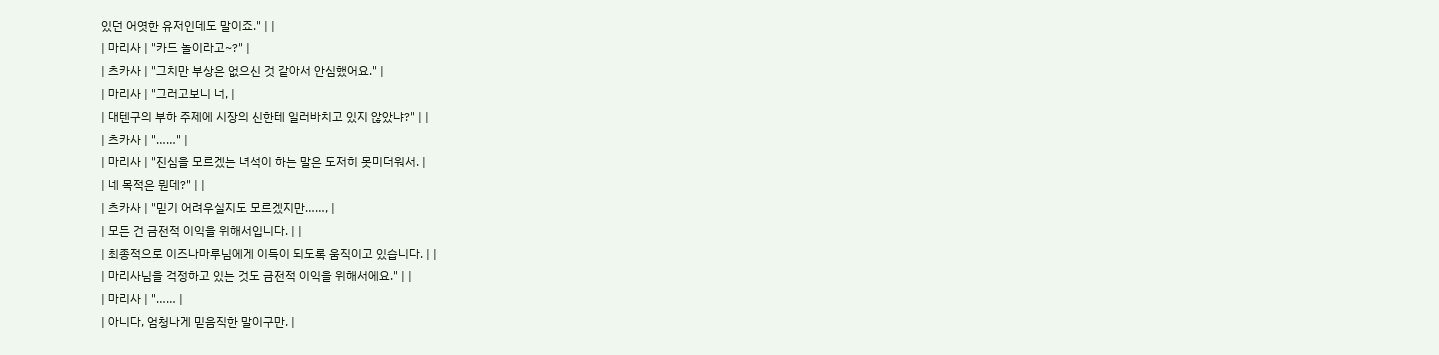있던 어엿한 유저인데도 말이죠." | |
| 마리사 | "카드 놀이라고~?" |
| 츠카사 | "그치만 부상은 없으신 것 같아서 안심했어요." |
| 마리사 | "그러고보니 너, |
| 대텐구의 부하 주제에 시장의 신한테 일러바치고 있지 않았냐?" | |
| 츠카사 | "……" |
| 마리사 | "진심을 모르겠는 녀석이 하는 말은 도저히 못미더워서. |
| 네 목적은 뭔데?" | |
| 츠카사 | "믿기 어려우실지도 모르겠지만……, |
| 모든 건 금전적 이익을 위해서입니다. | |
| 최종적으로 이즈나마루님에게 이득이 되도록 움직이고 있습니다. | |
| 마리사님을 걱정하고 있는 것도 금전적 이익을 위해서에요." | |
| 마리사 | "…… |
| 아니다, 엄청나게 믿음직한 말이구만. |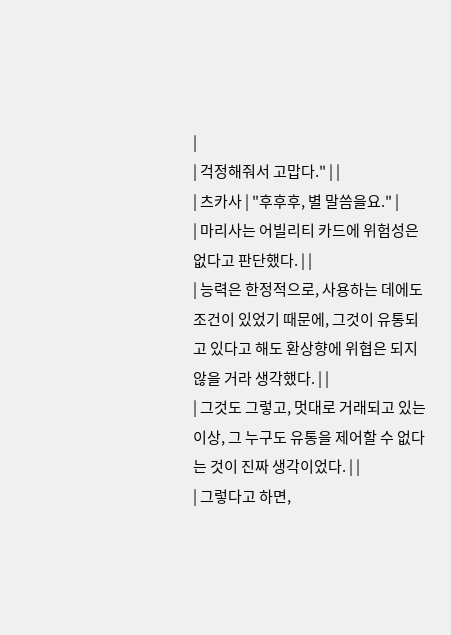|
| 걱정해줘서 고맙다." | |
| 츠카사 | "후후후, 별 말씀을요." |
| 마리사는 어빌리티 카드에 위험성은 없다고 판단했다. | |
| 능력은 한정적으로, 사용하는 데에도 조건이 있었기 때문에, 그것이 유통되고 있다고 해도 환상향에 위협은 되지 않을 거라 생각했다. | |
| 그것도 그렇고, 멋대로 거래되고 있는 이상, 그 누구도 유통을 제어할 수 없다는 것이 진짜 생각이었다. | |
| 그렇다고 하면,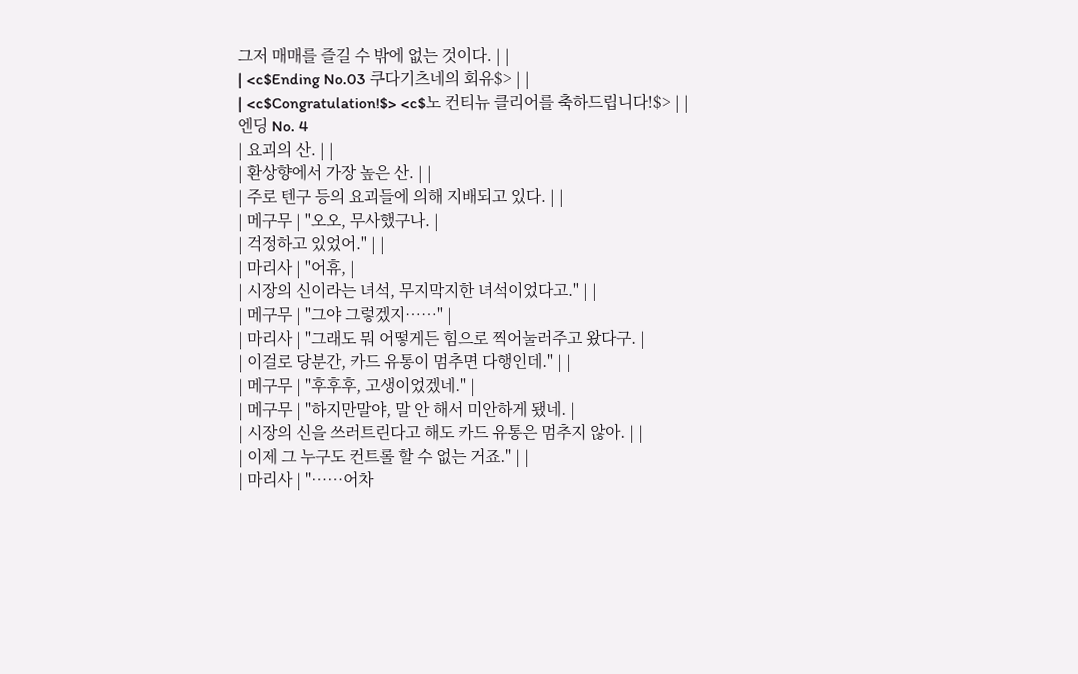그저 매매를 즐길 수 밖에 없는 것이다. | |
| <c$Ending No.03 쿠다기츠네의 회유$> | |
| <c$Congratulation!$> <c$노 컨티뉴 클리어를 축하드립니다!$> | |
엔딩 No. 4
| 요괴의 산. | |
| 환상향에서 가장 높은 산. | |
| 주로 텐구 등의 요괴들에 의해 지배되고 있다. | |
| 메구무 | "오오, 무사했구나. |
| 걱정하고 있었어." | |
| 마리사 | "어휴, |
| 시장의 신이라는 녀석, 무지막지한 녀석이었다고." | |
| 메구무 | "그야 그렇겠지……" |
| 마리사 | "그래도 뭐 어떻게든 힘으로 찍어눌러주고 왔다구. |
| 이걸로 당분간, 카드 유통이 멈추면 다행인데." | |
| 메구무 | "후후후, 고생이었겠네." |
| 메구무 | "하지만말야, 말 안 해서 미안하게 됐네. |
| 시장의 신을 쓰러트린다고 해도 카드 유통은 멈추지 않아. | |
| 이제 그 누구도 컨트롤 할 수 없는 거죠." | |
| 마리사 | "……어차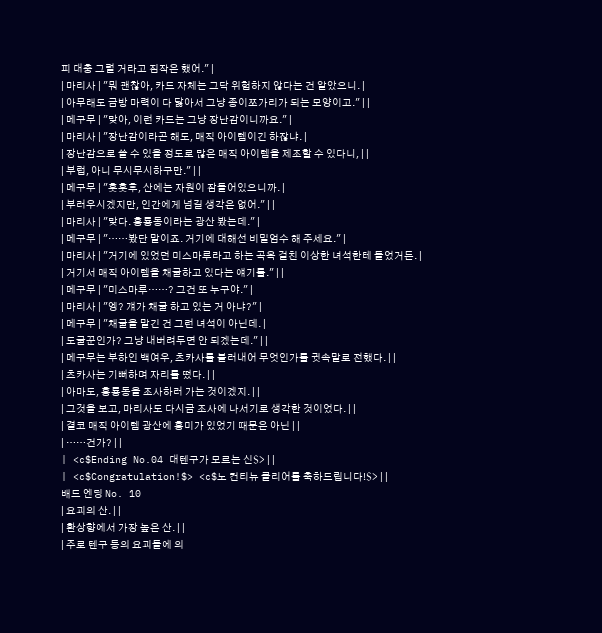피 대충 그럴 거라고 짐작은 했어." |
| 마리사 | "뭐 괜찮아, 카드 자체는 그닥 위험하지 않다는 건 알았으니. |
| 아무래도 금방 마력이 다 닳아서 그냥 종이쪼가리가 되는 모양이고." | |
| 메구무 | "맞아, 이런 카드는 그냥 장난감이니까요." |
| 마리사 | "장난감이라곤 해도, 매직 아이템이긴 하잖냐. |
| 장난감으로 쓸 수 있을 정도로 많은 매직 아이템을 제조할 수 있다니, | |
| 부럽, 아니 무시무시하구만." | |
| 메구무 | "훗훗후, 산에는 자원이 잠들어있으니까. |
| 부러우시겠지만, 인간에게 넘길 생각은 없어." | |
| 마리사 | "맞다. 홍룡동이라는 광산 봤는데." |
| 메구무 | "……봤단 말이죠. 거기에 대해선 비밀엄수 해 주세요." |
| 마리사 | "거기에 있었던 미스마루라고 하는 곡옥 걸친 이상한 녀석한테 들었거든. |
| 거기서 매직 아이템을 채굴하고 있다는 얘기를." | |
| 메구무 | "미스마루……? 그건 또 누구야." |
| 마리사 | "엥? 걔가 채굴 하고 있는 거 아냐?" |
| 메구무 | "채굴을 맡긴 건 그런 녀석이 아닌데. |
| 도굴꾼인가? 그냥 내버려두면 안 되겠는데." | |
| 메구무는 부하인 백여우, 츠카사를 불러내어 무엇인가를 귓속말로 전했다. | |
| 츠카사는 기뻐하며 자리를 떴다. | |
| 아마도, 홍룡동을 조사하러 가는 것이겠지. | |
| 그것을 보고, 마리사도 다시금 조사에 나서기로 생각한 것이었다. | |
| 결코 매직 아이템 광산에 흥미가 있었기 때문은 아닌 | |
| ……건가? | |
| <c$Ending No.04 대텐구가 모르는 신$> | |
| <c$Congratulation!$> <c$노 컨티뉴 클리어를 축하드립니다!$> | |
배드 엔딩 No. 10
| 요괴의 산. | |
| 환상향에서 가장 높은 산. | |
| 주로 텐구 등의 요괴들에 의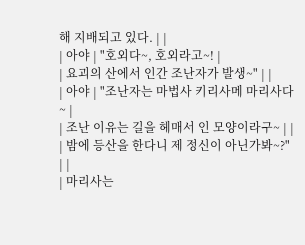해 지배되고 있다. | |
| 아야 | "호외다~, 호외라고~! |
| 요괴의 산에서 인간 조난자가 발생~" | |
| 아야 | "조난자는 마법사 키리사메 마리사다~ |
| 조난 이유는 길을 헤매서 인 모양이라구~ | |
| 밤에 등산을 한다니 제 정신이 아닌가봐~?" | |
| 마리사는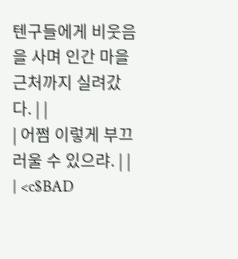텐구들에게 비웃음을 사며 인간 마을 근처까지 실려갔다. | |
| 어쩜 이렇게 부끄러울 수 있으랴. | |
| <c$BAD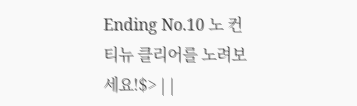Ending No.10 노 컨티뉴 클리어를 노려보세요!$> | |